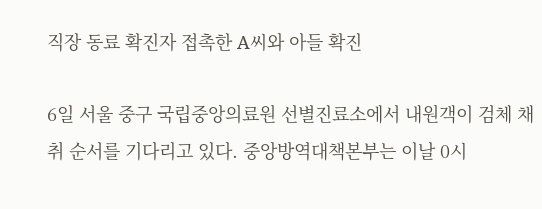직장 동료 확진자 접촉한 A씨와 아들 확진

6일 서울 중구 국립중앙의료원 선별진료소에서 내원객이 검체 채취 순서를 기다리고 있다. 중앙방역대책본부는 이날 0시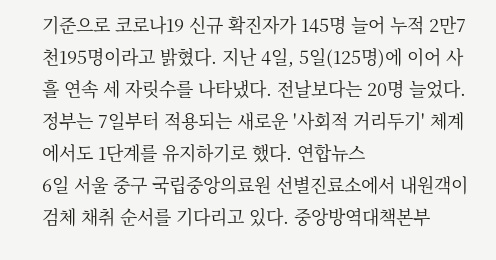기준으로 코로나19 신규 확진자가 145명 늘어 누적 2만7천195명이라고 밝혔다. 지난 4일, 5일(125명)에 이어 사흘 연속 세 자릿수를 나타냈다. 전날보다는 20명 늘었다. 정부는 7일부터 적용되는 새로운 '사회적 거리두기' 체계에서도 1단계를 유지하기로 했다. 연합뉴스
6일 서울 중구 국립중앙의료원 선별진료소에서 내원객이 검체 채취 순서를 기다리고 있다. 중앙방역대책본부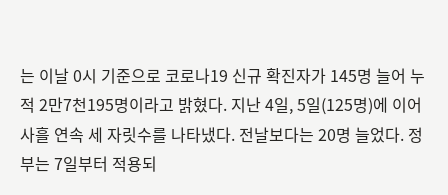는 이날 0시 기준으로 코로나19 신규 확진자가 145명 늘어 누적 2만7천195명이라고 밝혔다. 지난 4일, 5일(125명)에 이어 사흘 연속 세 자릿수를 나타냈다. 전날보다는 20명 늘었다. 정부는 7일부터 적용되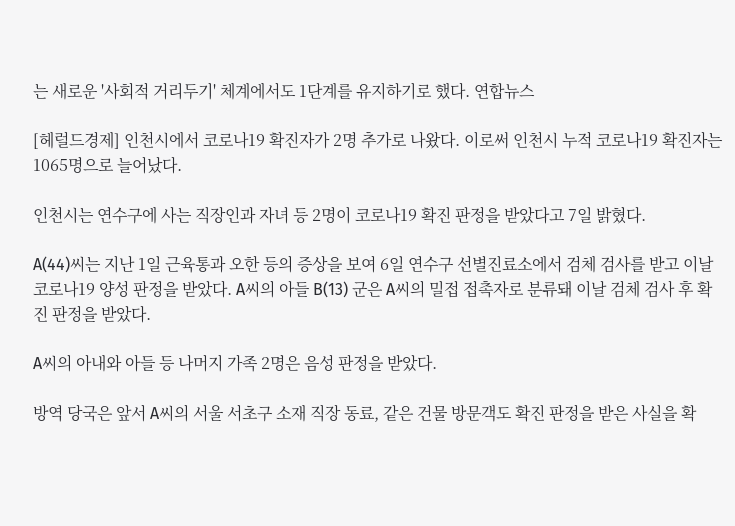는 새로운 '사회적 거리두기' 체계에서도 1단계를 유지하기로 했다. 연합뉴스

[헤럴드경제] 인천시에서 코로나19 확진자가 2명 추가로 나왔다. 이로써 인천시 누적 코로나19 확진자는 1065명으로 늘어났다.

인천시는 연수구에 사는 직장인과 자녀 등 2명이 코로나19 확진 판정을 받았다고 7일 밝혔다.

A(44)씨는 지난 1일 근육통과 오한 등의 증상을 보여 6일 연수구 선별진료소에서 검체 검사를 받고 이날 코로나19 양성 판정을 받았다. A씨의 아들 B(13) 군은 A씨의 밀접 접촉자로 분류돼 이날 검체 검사 후 확진 판정을 받았다.

A씨의 아내와 아들 등 나머지 가족 2명은 음성 판정을 받았다.

방역 당국은 앞서 A씨의 서울 서초구 소재 직장 동료, 같은 건물 방문객도 확진 판정을 받은 사실을 확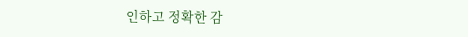인하고 정확한 감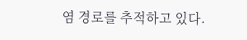염 경로를 추적하고 있다.